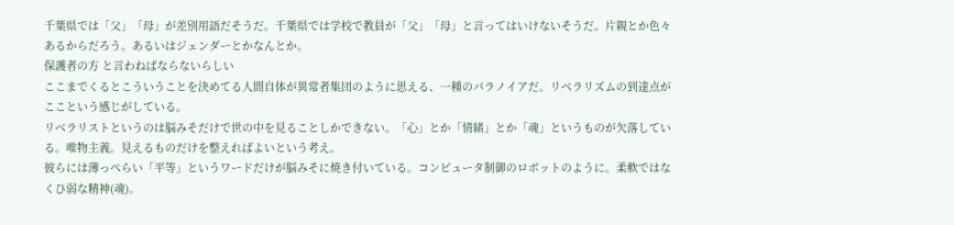千葉県では「父」「母」が差別用語だそうだ。千葉県では学校で教員が「父」「母」と言ってはいけないそうだ。片親とか色々あるからだろう。あるいはジェンダーとかなんとか。
保護者の方 と言わねばならないらしい
ここまでくるとこういうことを決めてる人間自体が異常者集団のように思える、一種のパラノイアだ。リベラリズムの到達点がここという感じがしている。
リベラリストというのは脳みそだけで世の中を見ることしかできない。「心」とか「情緒」とか「魂」というものが欠落している。唯物主義。見えるものだけを整えればよいという考え。
彼らには薄っぺらい「平等」というワードだけが脳みそに焼き付いている。コンピュータ制御のロボットのように。柔軟ではなくひ弱な精神(魂)。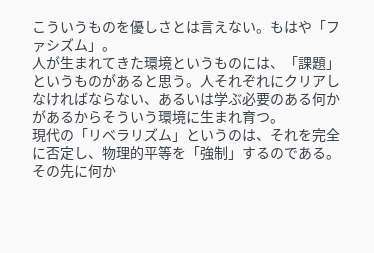こういうものを優しさとは言えない。もはや「ファシズム」。
人が生まれてきた環境というものには、「課題」というものがあると思う。人それぞれにクリアしなければならない、あるいは学ぶ必要のある何かがあるからそういう環境に生まれ育つ。
現代の「リベラリズム」というのは、それを完全に否定し、物理的平等を「強制」するのである。その先に何か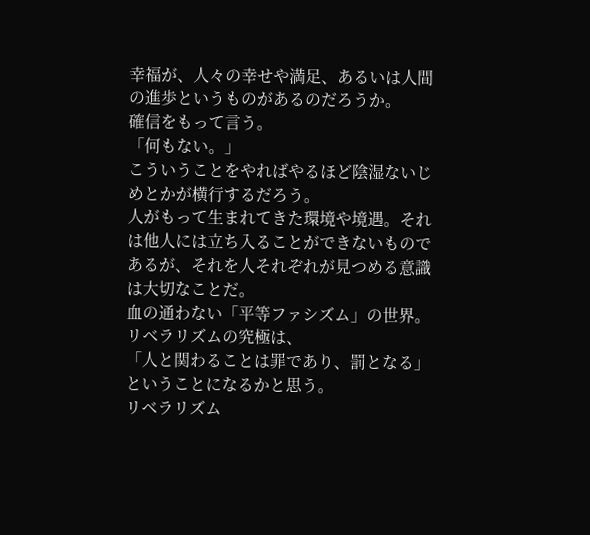幸福が、人々の幸せや満足、あるいは人間の進歩というものがあるのだろうか。
確信をもって言う。
「何もない。」
こういうことをやればやるほど陰湿ないじめとかが横行するだろう。
人がもって生まれてきた環境や境遇。それは他人には立ち入ることができないものであるが、それを人それぞれが見つめる意識は大切なことだ。
血の通わない「平等ファシズム」の世界。
リベラリズムの究極は、
「人と関わることは罪であり、罰となる」
ということになるかと思う。
リベラリズム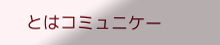とはコミュニケー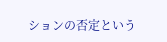ションの否定という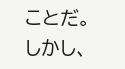ことだ。
しかし、